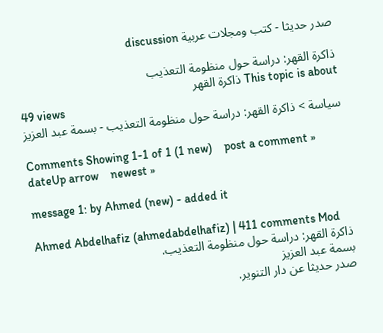صدر حديثا - كتب ومجلات عربية discussion

ذاكرة القهر: دراسة حول منظومة التعذيب
This topic is about ذاكرة القهر
49 views
سياسة > ذاكرة القهر: دراسة حول منظومة التعذيب - بسمة عبد العزيز

Comments Showing 1-1 of 1 (1 new)    post a comment »
dateUp arrow    newest »

message 1: by Ahmed (new) - added it

Ahmed Abdelhafiz (ahmedabdelhafiz) | 411 comments Mod
ذاكرة القهر: دراسة حول منظومة التعذيب.
بسمة عبد العزيز
صدر حديثا عن دار التنوير.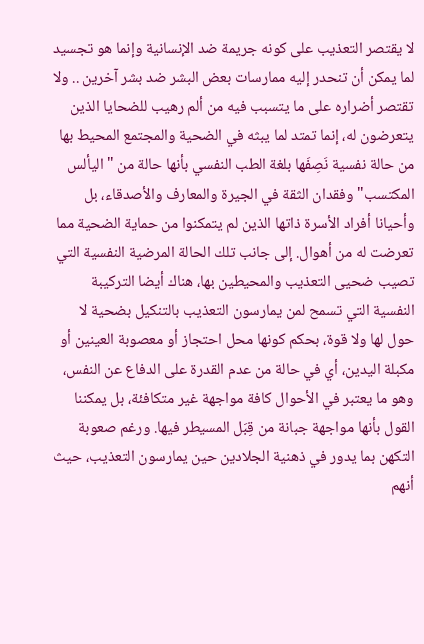لا يقتصر التعذيب على كونه جريمة ضد الإنسانية وإنما هو تجسيد لما يمكن أن تنحدر إليه ممارسات بعض البشر ضد بشر آخرين .. ولا تقتصر أضراره على ما يتسبب فيه من ألم رهيب للضحايا الذين يتعرضون له، إنما تمتد لما يبثه في الضحية والمجتمع المحيط بها من حالة نفسية نَصِفَها بلغة الطب النفسي بأنها حالة من "اليألس المكتسب" وفقدان الثقة في الجيرة والمعارف والأصدقاء، بل وأحيانا أفراد الأسرة ذاتها الذين لم يتمكنوا من حماية الضحية مما تعرضت له من أهوال. إلى جانب تلك الحالة المرضية النفسية التي تصيب ضحيى التعذيب والمحيطين بها، هناك أيضا التركيبة النفسية التي تسمح لمن يمارسون التعذيب بالتنكيل بضحية لا حول لها ولا قوة، بحكم كونها محل احتجاز أو معصوبة العينين أو مكبلة اليدين، أي في حالة من عدم القدرة على الدفاع عن النفس، وهو ما يعتبر في الأحوال كافة مواجهة غير متكافئة، بل يمكننا القول بأنها مواجهة جبانة من قِبَل المسيطر فيها. ورغم صعوبة التكهن بما يدور في ذهنية الجلادين حين يمارسون التعذيب، حيث أنهم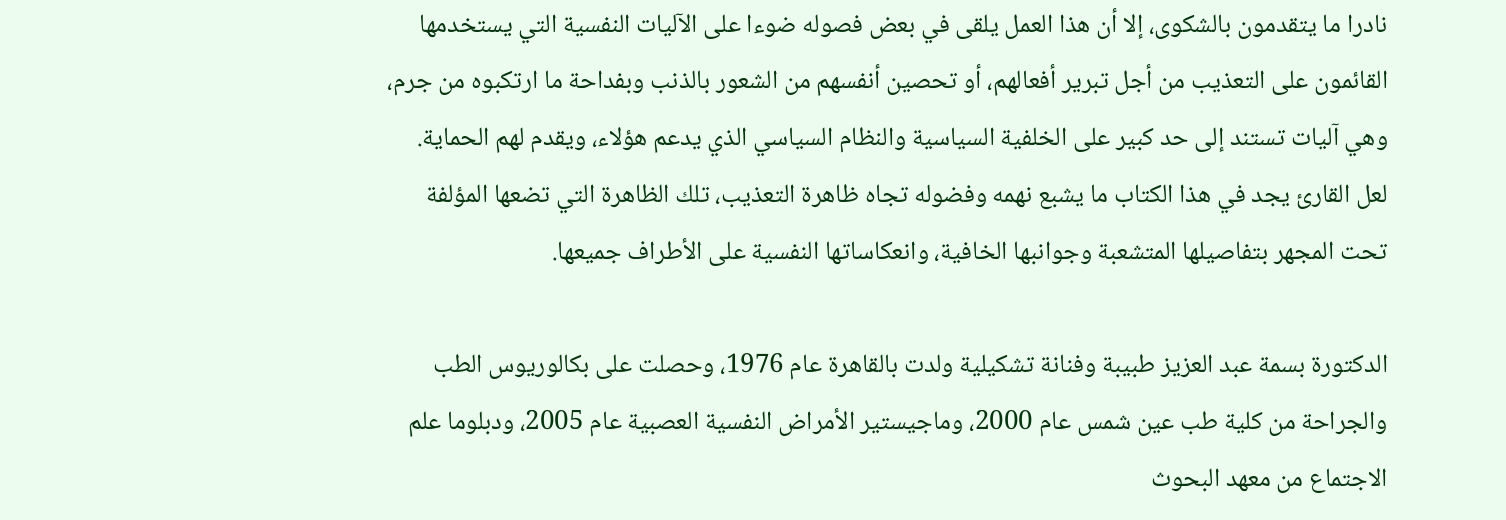نادرا ما يتقدمون بالشكوى، إلا أن هذا العمل يلقى في بعض فصوله ضوءا على الآليات النفسية التي يستخدمها القائمون على التعذيب من أجل تبرير أفعالهم، أو تحصين أنفسهم من الشعور بالذنب وبفداحة ما ارتكبوه من جرم، وهي آليات تستند إلى حد كبير على الخلفية السياسية والنظام السياسي الذي يدعم هؤلاء، ويقدم لهم الحماية.
لعل القارئ يجد في هذا الكتاب ما يشبع نهمه وفضوله تجاه ظاهرة التعذيب، تلك الظاهرة التي تضعها المؤلفة تحت المجهر بتفاصيلها المتشعبة وجوانبها الخافية، وانعكاساتها النفسية على الأطراف جميعها.

الدكتورة بسمة عبد العزيز طبيبة وفنانة تشكيلية ولدت بالقاهرة عام 1976، وحصلت على بكالوريوس الطب والجراحة من كلية طب عين شمس عام 2000، وماجيستير الأمراض النفسية العصبية عام 2005، ودبلوما علم الاجتماع من معهد البحوث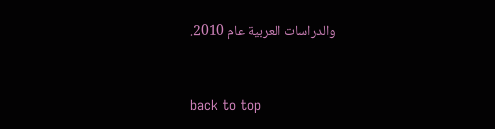والدراسات العربية عام 2010.


back to top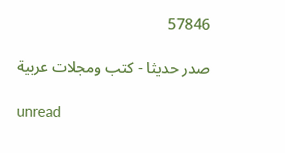57846

صدر حديثا - كتب ومجلات عربية

unread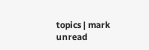topics | mark unread